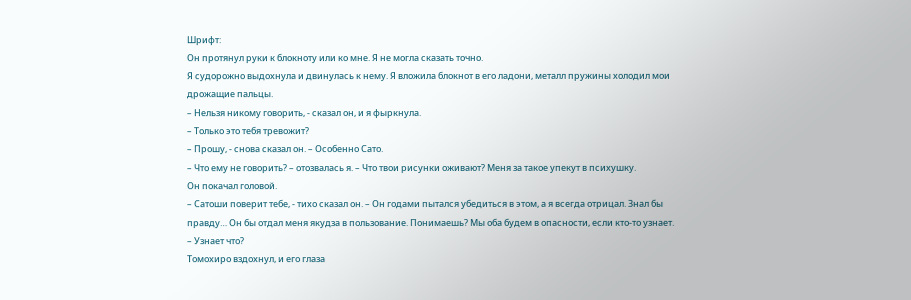Шрифт:
Он протянул руки к блокноту или ко мне. Я не могла сказать точно.
Я судорожно выдохнула и двинулась к нему. Я вложила блокнот в его ладони, металл пружины холодил мои дрожащие пальцы.
– Нельзя никому говорить, - сказал он, и я фыркнула.
– Только это тебя тревожит?
– Прошу, - снова сказал он. – Особенно Сато.
– Что ему не говорить? – отозвалась я. – Что твои рисунки оживают? Меня за такое упекут в психушку.
Он покачал головой.
– Сатоши поверит тебе, - тихо сказал он. – Он годами пытался убедиться в этом, а я всегда отрицал. Знал бы правду… Он бы отдал меня якудза в пользование. Понимаешь? Мы оба будем в опасности, если кто-то узнает.
– Узнает что?
Томохиро вздохнул, и его глаза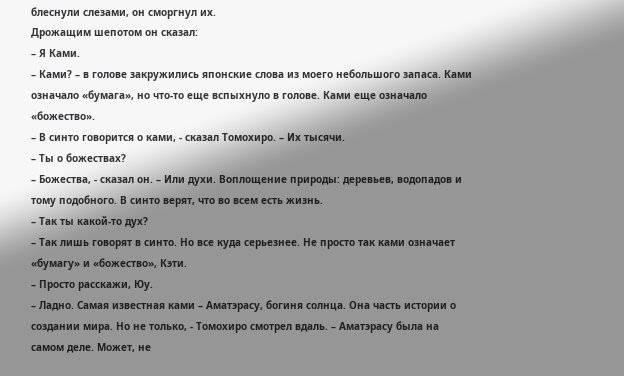блеснули слезами, он сморгнул их.
Дрожащим шепотом он сказал:
– Я Ками.
– Ками? – в голове закружились японские слова из моего небольшого запаса. Ками означало «бумага», но что-то еще вспыхнуло в голове. Ками еще означало «божество».
– В синто говорится о ками, - сказал Томохиро. – Их тысячи.
– Ты о божествах?
– Божества, - сказал он. – Или духи. Воплощение природы: деревьев, водопадов и тому подобного. В синто верят, что во всем есть жизнь.
– Так ты какой-то дух?
– Так лишь говорят в синто. Но все куда серьезнее. Не просто так ками означает «бумагу» и «божество», Кэти.
– Просто расскажи, Юу.
– Ладно. Самая известная ками – Аматэрасу, богиня солнца. Она часть истории о создании мира. Но не только, - Томохиро смотрел вдаль. – Аматэрасу была на самом деле. Может, не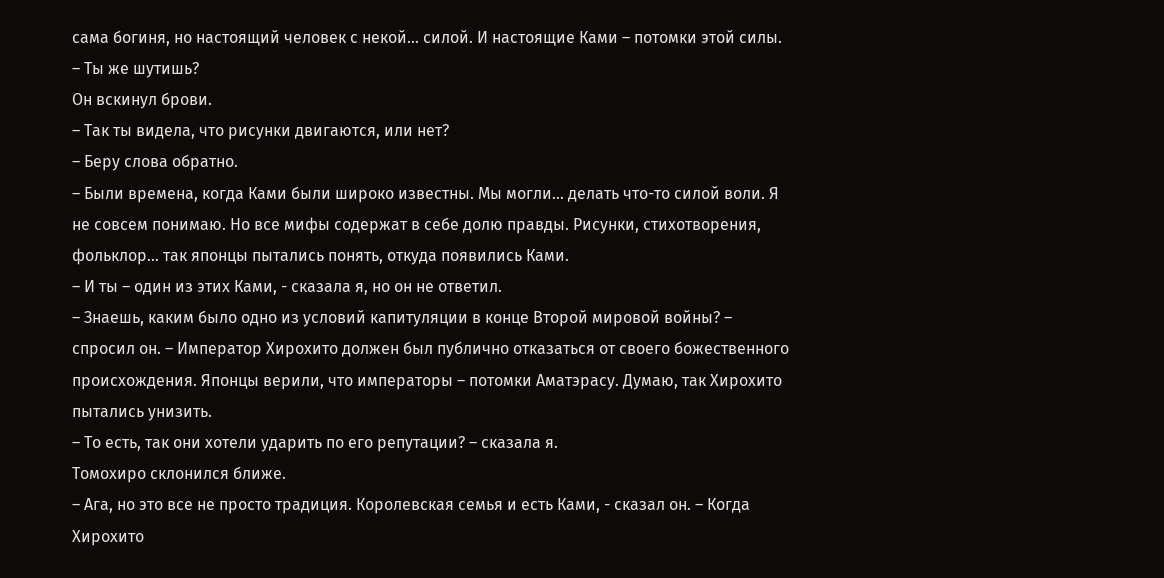сама богиня, но настоящий человек с некой… силой. И настоящие Ками – потомки этой силы.
– Ты же шутишь?
Он вскинул брови.
– Так ты видела, что рисунки двигаются, или нет?
– Беру слова обратно.
– Были времена, когда Ками были широко известны. Мы могли… делать что-то силой воли. Я не совсем понимаю. Но все мифы содержат в себе долю правды. Рисунки, стихотворения, фольклор… так японцы пытались понять, откуда появились Ками.
– И ты – один из этих Ками, - сказала я, но он не ответил.
– Знаешь, каким было одно из условий капитуляции в конце Второй мировой войны? – спросил он. – Император Хирохито должен был публично отказаться от своего божественного происхождения. Японцы верили, что императоры – потомки Аматэрасу. Думаю, так Хирохито пытались унизить.
– То есть, так они хотели ударить по его репутации? – сказала я.
Томохиро склонился ближе.
– Ага, но это все не просто традиция. Королевская семья и есть Ками, - сказал он. – Когда Хирохито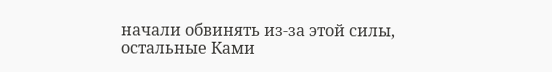начали обвинять из-за этой силы, остальные Ками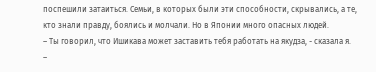поспешили затаиться. Семьи, в которых были эти способности, скрывались, а те, кто знали правду, боялись и молчали. Но в Японии много опасных людей.
– Ты говорил, что Ишикава может заставить тебя работать на якудза, - сказала я.
–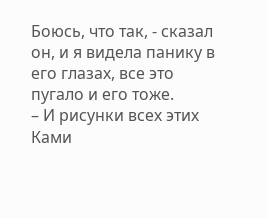Боюсь, что так, - сказал он, и я видела панику в его глазах, все это пугало и его тоже.
– И рисунки всех этих Ками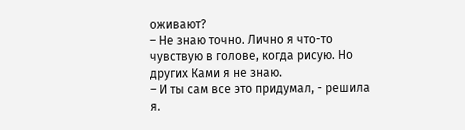оживают?
– Не знаю точно. Лично я что-то чувствую в голове, когда рисую. Но других Ками я не знаю.
– И ты сам все это придумал, - решила я.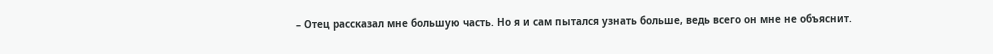– Отец рассказал мне большую часть. Но я и сам пытался узнать больше, ведь всего он мне не объяснит.